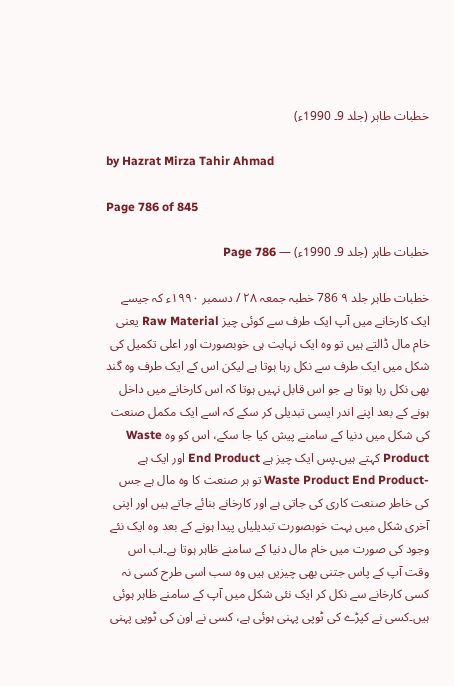خطبات طاہر (جلد 9۔ 1990ء)

by Hazrat Mirza Tahir Ahmad

Page 786 of 845

خطبات طاہر (جلد 9۔ 1990ء) — Page 786

خطبات طاہر جلد ۹ 786 خطبہ جمعہ ۲۸ / دسمبر ۱۹۹۰ء کہ جیسے ایک کارخانے میں آپ ایک طرف سے کوئی چیز Raw Material یعنی خام مال ڈالتے ہیں تو وہ ایک نہایت ہی خوبصورت اور اعلی تکمیل کی شکل میں ایک طرف سے نکل رہا ہوتا ہے لیکن اس کے ایک طرف وہ گند بھی نکل رہا ہوتا ہے جو اس قابل نہیں ہوتا کہ اس کارخانے میں داخل ہونے کے بعد اپنے اندر ایسی تبدیلی کر سکے کہ اسے ایک مکمل صنعت کی شکل میں دنیا کے سامنے پیش کیا جا سکے، اس کو وہ Waste Product کہتے ہیں۔پس ایک چیز ہے End Product اور ایک ہے -Waste Product End Product تو ہر صنعت کا وہ مال ہے جس کی خاطر صنعت کاری کی جاتی ہے اور کارخانے بنائے جاتے ہیں اور اپنی آخری شکل میں بہت خوبصورت تبدیلیاں پیدا ہونے کے بعد وہ ایک نئے وجود کی صورت میں خام مال دنیا کے سامنے ظاہر ہوتا ہے۔اب اس وقت آپ کے پاس جتنی بھی چیزیں ہیں وہ سب اسی طرح کسی نہ کسی کارخانے سے نکل کر ایک نئی شکل میں آپ کے سامنے ظاہر ہوئی ہیں۔کسی نے کپڑے کی ٹوپی پہنی ہوئی ہے، کسی نے اون کی ٹوپی پہنی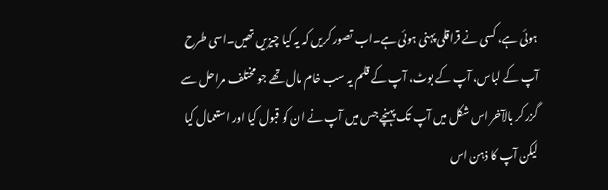ہوئی ہے، کسی نے قراقلی پہنی ہوئی ہے۔اب تصور کریں کہ یہ کیا چیزیں تھیں۔اسی طرح آپ کے لباس، آپ کے بوٹ، آپ کے قلم یہ سب خام مال تھے جو مختلف مراحل سے گزر کر بالآخر اس شکل میں آپ تک پہنچے جس میں آپ نے ان کو قبول کیا اور استعمال کیا لیکن آپ کا ذہن اس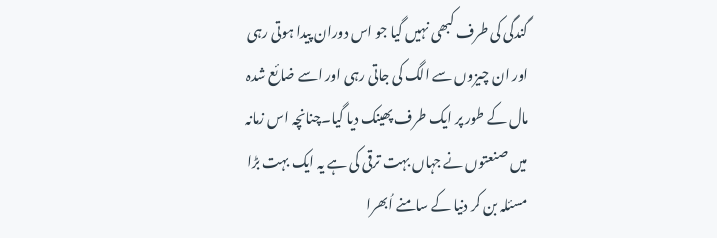گندگی کی طرف کبھی نہیں گیا جو اس دوران پیدا ہوتی رہی اور ان چیزوں سے الگ کی جاتی رہی اور اسے ضائع شدہ مال کے طور پر ایک طرف پھینک دیا گیا۔چنانچہ اس زمانہ میں صنعتوں نے جہاں بہت ترقی کی ہے یہ ایک بہت بڑا مسئلہ بن کر دنیا کے سامنے اُبھرا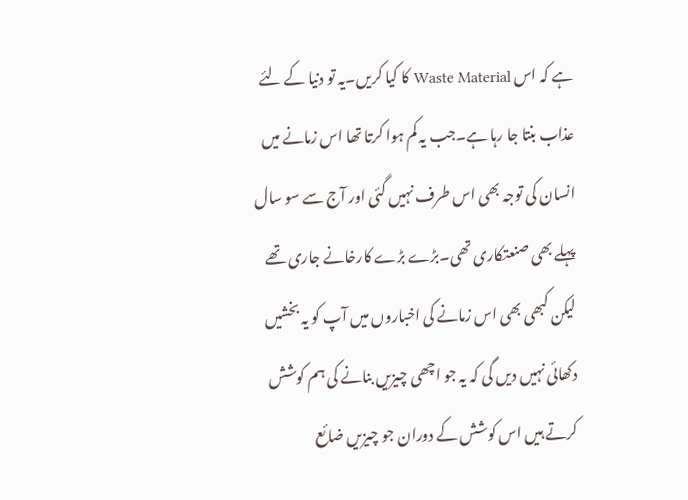ہے کہ اس Waste Material کا کیا کریں۔یہ تو دنیا کے لئے عذاب بنتا جا رہا ہے۔جب یہ کم ہوا کرتا تھا اس زمانے میں انسان کی توجہ بھی اس طرف نہیں گئی اور آج سے سو سال پہلے بھی صنعتکاری تھی۔بڑے بڑے کارخانے جاری تھے لیکن کبھی بھی اس زمانے کی اخباروں میں آپ کو یہ بخشیں دکھائی نہیں دیں گی کہ یہ جو اچھی چیزیں بنانے کی ہم کوشش کرتے ہیں اس کوشش کے دوران جو چیزیں ضائع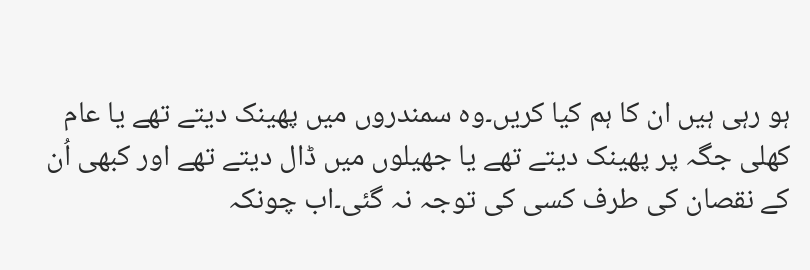ہو رہی ہیں ان کا ہم کیا کریں۔وہ سمندروں میں پھینک دیتے تھے یا عام کھلی جگہ پر پھینک دیتے تھے یا جھیلوں میں ڈال دیتے تھے اور کبھی اُن کے نقصان کی طرف کسی کی توجہ نہ گئی۔اب چونکہ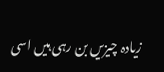زیادہ چیزیں بن رہی ہیں اسی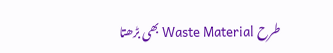طرح Waste Material بھی بڑھتا